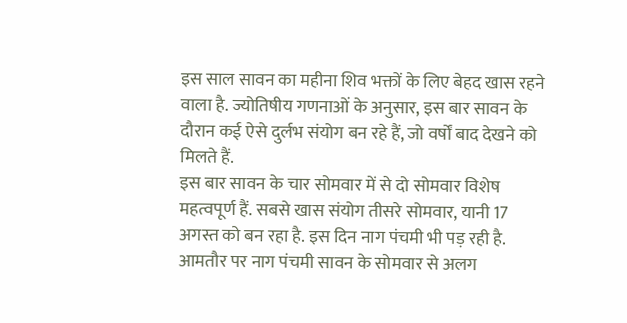इस साल सावन का महीना शिव भक्तों के लिए बेहद खास रहने वाला है. ज्योतिषीय गणनाओं के अनुसार, इस बार सावन के दौरान कई ऐसे दुर्लभ संयोग बन रहे हैं, जो वर्षों बाद देखने को मिलते हैं.
इस बार सावन के चार सोमवार में से दो सोमवार विशेष महत्वपूर्ण हैं. सबसे खास संयोग तीसरे सोमवार, यानी 17 अगस्त को बन रहा है. इस दिन नाग पंचमी भी पड़ रही है. आमतौर पर नाग पंचमी सावन के सोमवार से अलग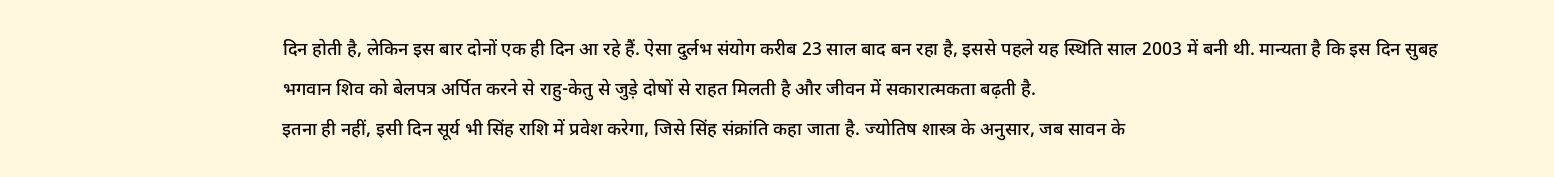दिन होती है, लेकिन इस बार दोनों एक ही दिन आ रहे हैं. ऐसा दुर्लभ संयोग करीब 23 साल बाद बन रहा है, इससे पहले यह स्थिति साल 2003 में बनी थी. मान्यता है कि इस दिन सुबह भगवान शिव को बेलपत्र अर्पित करने से राहु-केतु से जुड़े दोषों से राहत मिलती है और जीवन में सकारात्मकता बढ़ती है.
इतना ही नहीं, इसी दिन सूर्य भी सिंह राशि में प्रवेश करेगा, जिसे सिंह संक्रांति कहा जाता है. ज्योतिष शास्त्र के अनुसार, जब सावन के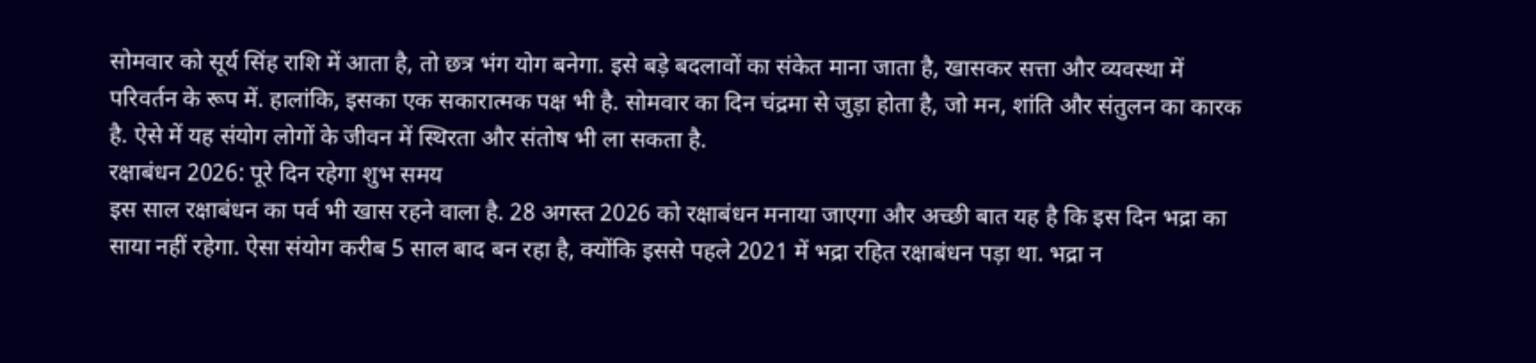सोमवार को सूर्य सिंह राशि में आता है, तो छत्र भंग योग बनेगा. इसे बड़े बदलावों का संकेत माना जाता है, खासकर सत्ता और व्यवस्था में परिवर्तन के रूप में. हालांकि, इसका एक सकारात्मक पक्ष भी है. सोमवार का दिन चंद्रमा से जुड़ा होता है, जो मन, शांति और संतुलन का कारक है. ऐसे में यह संयोग लोगों के जीवन में स्थिरता और संतोष भी ला सकता है.
रक्षाबंधन 2026: पूरे दिन रहेगा शुभ समय
इस साल रक्षाबंधन का पर्व भी खास रहने वाला है. 28 अगस्त 2026 को रक्षाबंधन मनाया जाएगा और अच्छी बात यह है कि इस दिन भद्रा का साया नहीं रहेगा. ऐसा संयोग करीब 5 साल बाद बन रहा है, क्योंकि इससे पहले 2021 में भद्रा रहित रक्षाबंधन पड़ा था. भद्रा न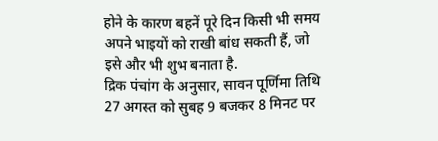होने के कारण बहनें पूरे दिन किसी भी समय अपने भाइयों को राखी बांध सकती हैं, जो इसे और भी शुभ बनाता है.
द्रिक पंचांग के अनुसार, सावन पूर्णिमा तिथि 27 अगस्त को सुबह 9 बजकर 8 मिनट पर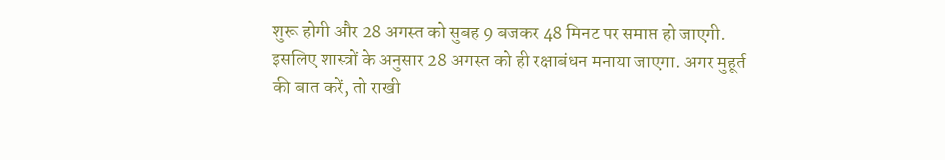शुरू होगी और 28 अगस्त को सुबह 9 बजकर 48 मिनट पर समाप्त हो जाएगी. इसलिए शास्त्रों के अनुसार 28 अगस्त को ही रक्षाबंधन मनाया जाएगा. अगर मुहूर्त की बात करें, तो राखी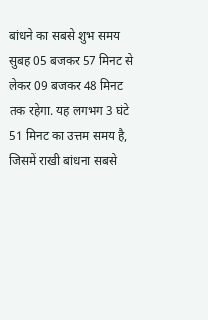बांधने का सबसे शुभ समय सुबह 05 बजकर 57 मिनट से लेकर 09 बजकर 48 मिनट तक रहेगा. यह लगभग 3 घंटे 51 मिनट का उत्तम समय है, जिसमें राखी बांधना सबसे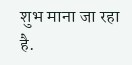शुभ माना जा रहा है.